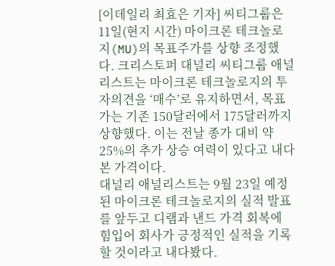[이데일리 최효은 기자] 씨티그룹은 11일(현지 시간) 마이크론 테크놀로지(MU)의 목표주가를 상향 조정했다. 크리스토퍼 대널리 씨티그룹 애널리스트는 마이크론 테크놀로지의 투자의견을 ‘매수’로 유지하면서, 목표가는 기존 150달러에서 175달러까지 상향했다. 이는 전날 종가 대비 약 25%의 추가 상승 여력이 있다고 내다본 가격이다.
대널리 애널리스트는 9월 23일 예정된 마이크론 테크놀로지의 실적 발표를 앞두고 디램과 낸드 가격 회복에 힘입어 회사가 긍정적인 실적을 기록할 것이라고 내다봤다.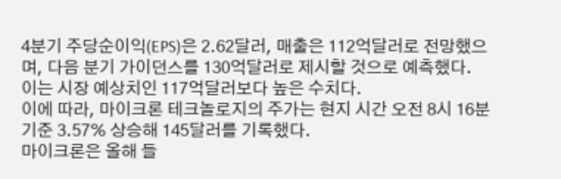4분기 주당순이익(EPS)은 2.62달러, 매출은 112억달러로 전망했으며, 다음 분기 가이던스를 130억달러로 제시할 것으로 예측했다. 이는 시장 예상치인 117억달러보다 높은 수치다.
이에 따라, 마이크론 테크놀로지의 주가는 현지 시간 오전 8시 16분 기준 3.57% 상승해 145달러를 기록했다.
마이크론은 올해 들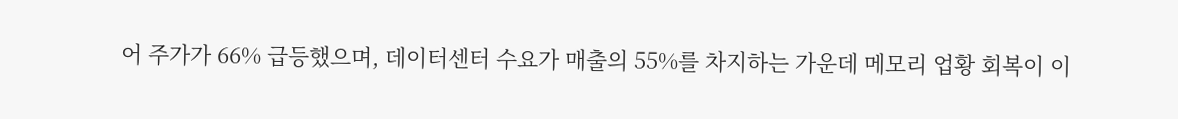어 주가가 66% 급등했으며, 데이터센터 수요가 매출의 55%를 차지하는 가운데 메모리 업황 회복이 이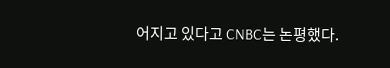어지고 있다고 CNBC는 논평했다.